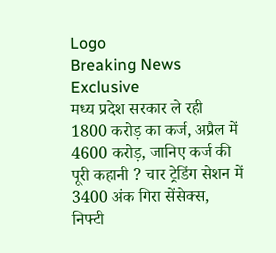Logo
Breaking News Exclusive
मध्य प्रदेश सरकार ले रही 1800 करोड़ का कर्ज, अप्रैल में 4600 करोड़, जानिए कर्ज की पूरी कहानी ? चार ट्रेडिंग सेशन में 3400 अंक गिरा सेंसेक्स, निफ्टी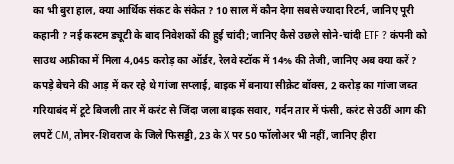का भी बुरा हाल, क्या आर्थिक संकट के संकेत ? 10 साल में कौन देगा सबसे ज्यादा रिटर्न, जानिए पूरी कहानी ? नई कस्टम ड्यूटी के बाद निवेशकों की हुई चांदी; जानिए कैसे उछले सोने-चांदी ETF ? कंपनी को साउथ अफ्रीका में मिला 4,045 करोड़ का ऑर्डर, रेलवे स्टॉक में 14% की तेजी, जानिए अब क्या करें ? कपड़े बेचने की आड़ में कर रहे थे गांजा सप्लाई, बाइक में बनाया सीक्रेट बॉक्स, 2 करोड़ का गांजा जब्त गरियाबंद में टूटे बिजली तार में करंट से जिंदा जला बाइक सवार, गर्दन तार में फंसी, करंट से उठीं आग की लपटें CM, तोमर-शिवराज के जिले फिसड्डी, 23 के X पर 50 फॉलोअर भी नहीं, जानिए हीरा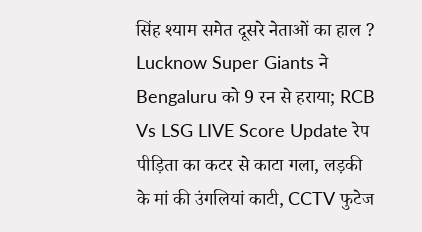सिंह श्याम समेत दूसरे नेताओं का हाल ? Lucknow Super Giants ने Bengaluru को 9 रन से हराया; RCB Vs LSG LIVE Score Update रेप पीड़िता का कटर से काटा गला, लड़की के मां की उंगलियां काटी, CCTV फुटेज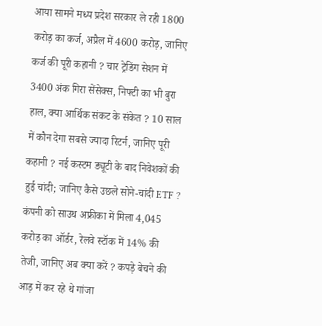आया सामने मध्य प्रदेश सरकार ले रही 1800 करोड़ का कर्ज, अप्रैल में 4600 करोड़, जानिए कर्ज की पूरी कहानी ? चार ट्रेडिंग सेशन में 3400 अंक गिरा सेंसेक्स, निफ्टी का भी बुरा हाल, क्या आर्थिक संकट के संकेत ? 10 साल में कौन देगा सबसे ज्यादा रिटर्न, जानिए पूरी कहानी ? नई कस्टम ड्यूटी के बाद निवेशकों की हुई चांदी; जानिए कैसे उछले सोने-चांदी ETF ? कंपनी को साउथ अफ्रीका में मिला 4,045 करोड़ का ऑर्डर, रेलवे स्टॉक में 14% की तेजी, जानिए अब क्या करें ? कपड़े बेचने की आड़ में कर रहे थे गांजा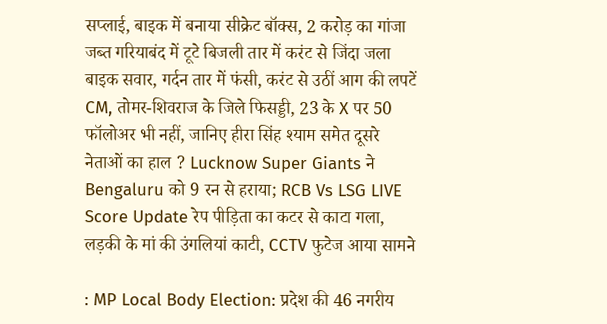सप्लाई, बाइक में बनाया सीक्रेट बॉक्स, 2 करोड़ का गांजा जब्त गरियाबंद में टूटे बिजली तार में करंट से जिंदा जला बाइक सवार, गर्दन तार में फंसी, करंट से उठीं आग की लपटें CM, तोमर-शिवराज के जिले फिसड्डी, 23 के X पर 50 फॉलोअर भी नहीं, जानिए हीरा सिंह श्याम समेत दूसरे नेताओं का हाल ? Lucknow Super Giants ने Bengaluru को 9 रन से हराया; RCB Vs LSG LIVE Score Update रेप पीड़िता का कटर से काटा गला, लड़की के मां की उंगलियां काटी, CCTV फुटेज आया सामने

: MP Local Body Election: प्रदेश की 46 नगरीय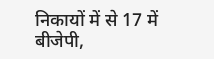निकायों में से 17 में बीजेपी,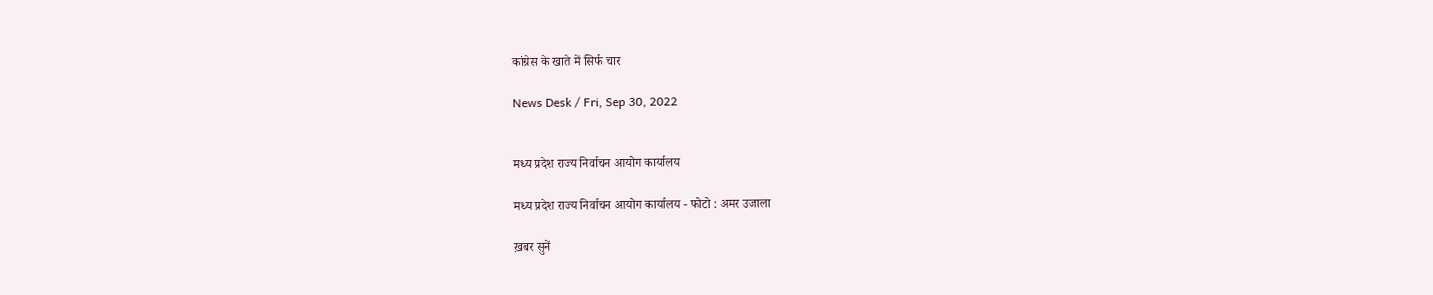कांग्रेस के खाते में सिर्फ चार

News Desk / Fri, Sep 30, 2022


मध्य प्रदेश राज्य निर्वाचन आयोग कार्यालय

मध्य प्रदेश राज्य निर्वाचन आयोग कार्यालय - फोटो : अमर उजाला

ख़बर सुनें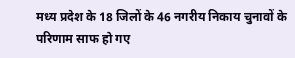मध्य प्रदेश के 18 जिलों के 46 नगरीय निकाय चुनावों के परिणाम साफ हो गए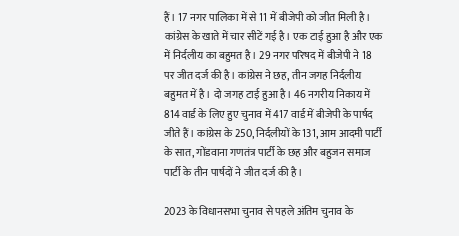हैं। 17 नगर पालिका में से 11 में बीजेपी को जीत मिली है। कांग्रेस के खाते में चार सीटें गई है। एक टाई हुआ है और एक में निर्दलीय का बहुमत है। 29 नगर परिषद में बीजेपी ने 18 पर जीत दर्ज की है। कांग्रेस ने छह, तीन जगह निर्दलीय बहुमत में है। दो जगह टाई हुआ है। 46 नगरीय निकाय में 814 वार्ड के लिए हुए चुनाव में 417 वार्ड में बीजेपी के पार्षद जीते हैं। कांग्रेस के 250, निर्दलीयों के 131, आम आदमी पार्टी के सात, गोंडवाना गणतंत्र पार्टी के छह और बहुजन समाज पार्टी के तीन पार्षदों ने जीत दर्ज की है।

2023 के विधानसभा चुनाव से पहले अंतिम चुनाव के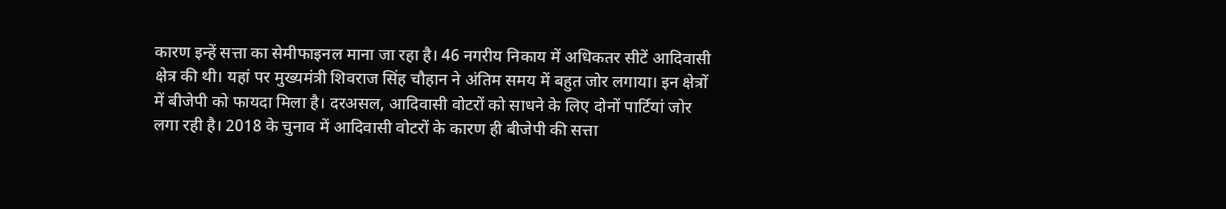कारण इन्हें सत्ता का सेमीफाइनल माना जा रहा है। 46 नगरीय निकाय में अधिकतर सीटें आदिवासी क्षेत्र की थी। यहां पर मुख्यमंत्री शिवराज सिंह चौहान ने अंतिम समय में बहुत जोर लगाया। इन क्षेत्रों में बीजेपी को फायदा मिला है। दरअसल, आदिवासी वोटरों को साधने के लिए दोनों पार्टियां जोर लगा रही है। 2018 के चुनाव में आदिवासी वोटरों के कारण ही बीजेपी की सत्ता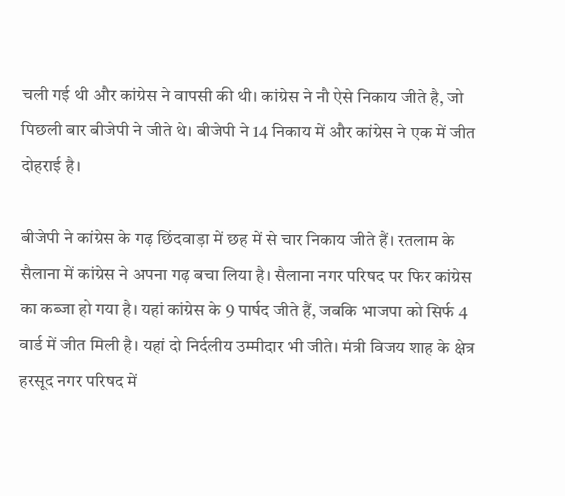चली गई थी और कांग्रेस ने वापसी की थी। कांग्रेस ने नौ ऐसे निकाय जीते है, जो पिछली बार बीजेपी ने जीते थे। बीजेपी ने 14 निकाय में और कांग्रेस ने एक में जीत दोहराई है।

बीजेपी ने कांग्रेस के गढ़ छिंदवाड़ा में छह में से चार निकाय जीते हैं। रतलाम के सैलाना में कांग्रेस ने अपना गढ़ बचा लिया है। सैलाना नगर परिषद पर फिर कांग्रेस का कब्जा हो गया है। यहां कांग्रेस के 9 पार्षद जीते हैं, जबकि भाजपा को सिर्फ 4 वार्ड में जीत मिली है। यहां दो निर्दलीय उम्मीदार भी जीते। मंत्री विजय शाह के क्षेत्र हरसूद नगर परिषद में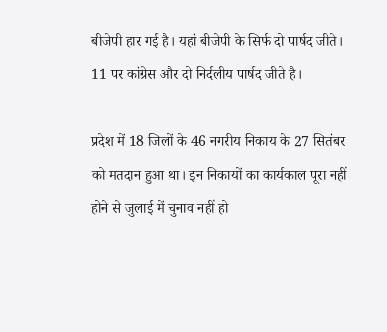बीजेपी हार गई है। यहां बीजेपी के सिर्फ दो पार्षद जीते। 11 पर कांग्रेस और दो निर्दलीय पार्षद जीते है।

प्रदेश में 18 जिलों के 46 नगरीय निकाय के 27 सितंबर को मतदान हुआ था। इन निकायों का कार्यकाल पूरा नहीं होने से जुलाई में चुनाव नहीं हो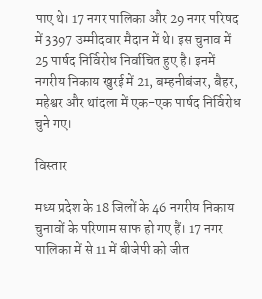पाए थे। 17 नगर पालिका और 29 नगर परिषद में 3397 उम्मीदवार मैदान में थे। इस चुनाव में 25 पार्षद निर्विरोध निर्वाचित हुए है। इनमें नगरीय निकाय खुरई में 21, बम्हनीबंजर, बैहर, महेश्वर और थांदला में एक-एक पार्षद निर्विरोध चुने गए।

विस्तार

मध्य प्रदेश के 18 जिलों के 46 नगरीय निकाय चुनावों के परिणाम साफ हो गए हैं। 17 नगर पालिका में से 11 में बीजेपी को जीत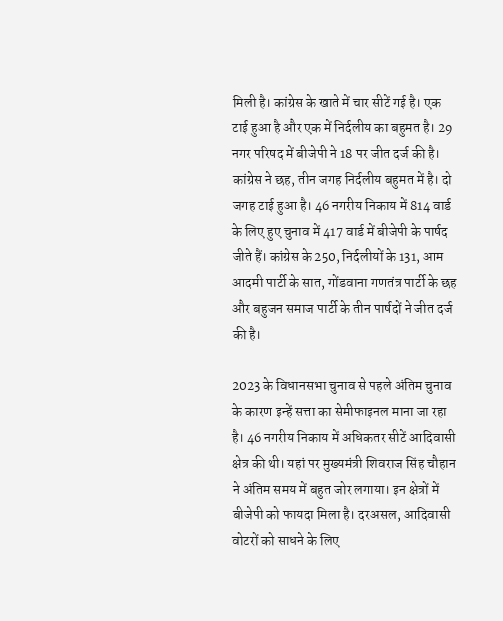मिली है। कांग्रेस के खाते में चार सीटें गई है। एक टाई हुआ है और एक में निर्दलीय का बहुमत है। 29 नगर परिषद में बीजेपी ने 18 पर जीत दर्ज की है। कांग्रेस ने छह, तीन जगह निर्दलीय बहुमत में है। दो जगह टाई हुआ है। 46 नगरीय निकाय में 814 वार्ड के लिए हुए चुनाव में 417 वार्ड में बीजेपी के पार्षद जीते हैं। कांग्रेस के 250, निर्दलीयों के 131, आम आदमी पार्टी के सात, गोंडवाना गणतंत्र पार्टी के छह और बहुजन समाज पार्टी के तीन पार्षदों ने जीत दर्ज की है।

2023 के विधानसभा चुनाव से पहले अंतिम चुनाव के कारण इन्हें सत्ता का सेमीफाइनल माना जा रहा है। 46 नगरीय निकाय में अधिकतर सीटें आदिवासी क्षेत्र की थी। यहां पर मुख्यमंत्री शिवराज सिंह चौहान ने अंतिम समय में बहुत जोर लगाया। इन क्षेत्रों में बीजेपी को फायदा मिला है। दरअसल, आदिवासी वोटरों को साधने के लिए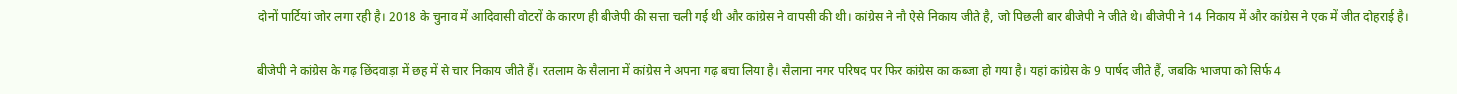दोनों पार्टियां जोर लगा रही है। 2018 के चुनाव में आदिवासी वोटरों के कारण ही बीजेपी की सत्ता चली गई थी और कांग्रेस ने वापसी की थी। कांग्रेस ने नौ ऐसे निकाय जीते है, जो पिछली बार बीजेपी ने जीते थे। बीजेपी ने 14 निकाय में और कांग्रेस ने एक में जीत दोहराई है।

बीजेपी ने कांग्रेस के गढ़ छिंदवाड़ा में छह में से चार निकाय जीते हैं। रतलाम के सैलाना में कांग्रेस ने अपना गढ़ बचा लिया है। सैलाना नगर परिषद पर फिर कांग्रेस का कब्जा हो गया है। यहां कांग्रेस के 9 पार्षद जीते हैं, जबकि भाजपा को सिर्फ 4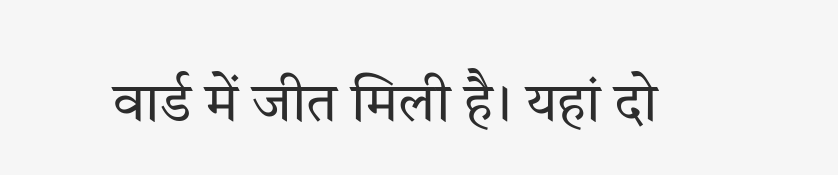वार्ड में जीत मिली है। यहां दो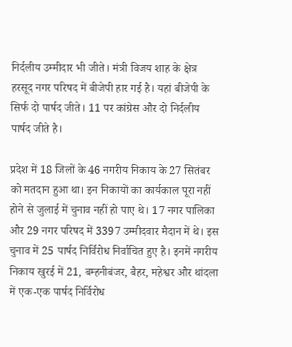निर्दलीय उम्मीदार भी जीते। मंत्री विजय शाह के क्षेत्र हरसूद नगर परिषद में बीजेपी हार गई है। यहां बीजेपी के सिर्फ दो पार्षद जीते। 11 पर कांग्रेस और दो निर्दलीय पार्षद जीते है।

प्रदेश में 18 जिलों के 46 नगरीय निकाय के 27 सितंबर को मतदान हुआ था। इन निकायों का कार्यकाल पूरा नहीं होने से जुलाई में चुनाव नहीं हो पाए थे। 17 नगर पालिका और 29 नगर परिषद में 3397 उम्मीदवार मैदान में थे। इस चुनाव में 25 पार्षद निर्विरोध निर्वाचित हुए है। इनमें नगरीय निकाय खुरई में 21, बम्हनीबंजर, बैहर, महेश्वर और थांदला में एक-एक पार्षद निर्विरोध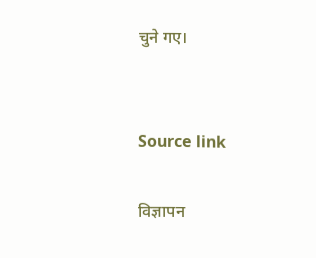चुने गए।


Source link

विज्ञापन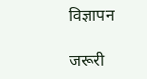विज्ञापन

जरूरी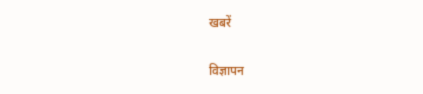खबरें

विज्ञापन